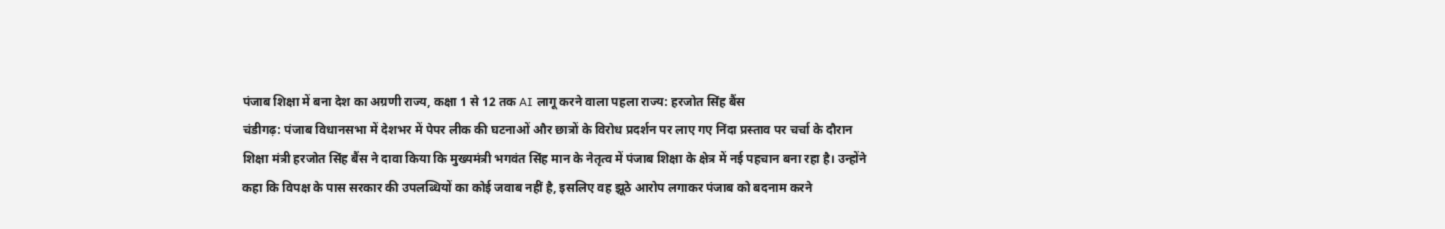पंजाब शिक्षा में बना देश का अग्रणी राज्य, कक्षा 1 से 12 तक AI लागू करने वाला पहला राज्य: हरजोत सिंह बैंस
चंडीगढ़: पंजाब विधानसभा में देशभर में पेपर लीक की घटनाओं और छात्रों के विरोध प्रदर्शन पर लाए गए निंदा प्रस्ताव पर चर्चा के दौरान शिक्षा मंत्री हरजोत सिंह बैंस ने दावा किया कि मुख्यमंत्री भगवंत सिंह मान के नेतृत्व में पंजाब शिक्षा के क्षेत्र में नई पहचान बना रहा है। उन्होंने कहा कि विपक्ष के पास सरकार की उपलब्धियों का कोई जवाब नहीं है, इसलिए वह झूठे आरोप लगाकर पंजाब को बदनाम करने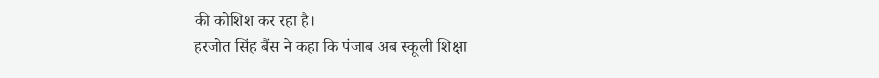की कोशिश कर रहा है।
हरजोत सिंह बैंस ने कहा कि पंजाब अब स्कूली शिक्षा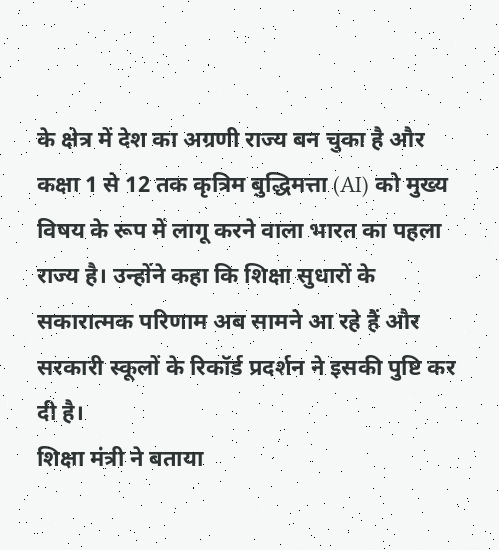के क्षेत्र में देश का अग्रणी राज्य बन चुका है और कक्षा 1 से 12 तक कृत्रिम बुद्धिमत्ता (AI) को मुख्य विषय के रूप में लागू करने वाला भारत का पहला राज्य है। उन्होंने कहा कि शिक्षा सुधारों के सकारात्मक परिणाम अब सामने आ रहे हैं और सरकारी स्कूलों के रिकॉर्ड प्रदर्शन ने इसकी पुष्टि कर दी है।
शिक्षा मंत्री ने बताया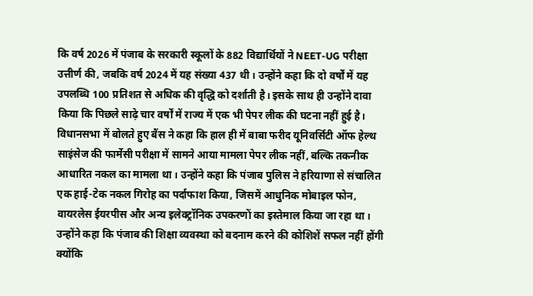कि वर्ष 2026 में पंजाब के सरकारी स्कूलों के 882 विद्यार्थियों ने NEET-UG परीक्षा उत्तीर्ण की, जबकि वर्ष 2024 में यह संख्या 437 थी। उन्होंने कहा कि दो वर्षों में यह उपलब्धि 100 प्रतिशत से अधिक की वृद्धि को दर्शाती है। इसके साथ ही उन्होंने दावा किया कि पिछले साढ़े चार वर्षों में राज्य में एक भी पेपर लीक की घटना नहीं हुई है।
विधानसभा में बोलते हुए बैंस ने कहा कि हाल ही में बाबा फरीद यूनिवर्सिटी ऑफ हेल्थ साइंसेज की फार्मेसी परीक्षा में सामने आया मामला पेपर लीक नहीं, बल्कि तकनीक आधारित नकल का मामला था। उन्होंने कहा कि पंजाब पुलिस ने हरियाणा से संचालित एक हाई-टेक नकल गिरोह का पर्दाफाश किया, जिसमें आधुनिक मोबाइल फोन, वायरलेस ईयरपीस और अन्य इलेक्ट्रॉनिक उपकरणों का इस्तेमाल किया जा रहा था।
उन्होंने कहा कि पंजाब की शिक्षा व्यवस्था को बदनाम करने की कोशिशें सफल नहीं होंगी क्योंकि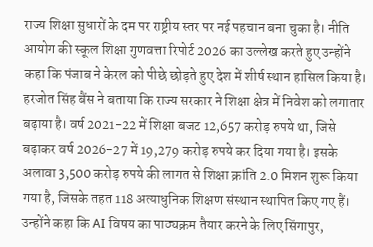राज्य शिक्षा सुधारों के दम पर राष्ट्रीय स्तर पर नई पहचान बना चुका है। नीति आयोग की स्कूल शिक्षा गुणवत्ता रिपोर्ट 2026 का उल्लेख करते हुए उन्होंने कहा कि पंजाब ने केरल को पीछे छोड़ते हुए देश में शीर्ष स्थान हासिल किया है।
हरजोत सिंह बैंस ने बताया कि राज्य सरकार ने शिक्षा क्षेत्र में निवेश को लगातार बढ़ाया है। वर्ष 2021-22 में शिक्षा बजट 12,657 करोड़ रुपये था, जिसे बढ़ाकर वर्ष 2026-27 में 19,279 करोड़ रुपये कर दिया गया है। इसके अलावा 3,500 करोड़ रुपये की लागत से शिक्षा क्रांति 2.0 मिशन शुरू किया गया है, जिसके तहत 118 अत्याधुनिक शिक्षण संस्थान स्थापित किए गए हैं।
उन्होंने कहा कि AI विषय का पाठ्यक्रम तैयार करने के लिए सिंगापुर,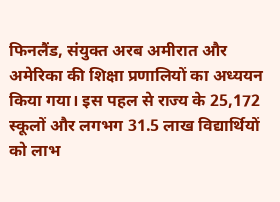फिनलैंड, संयुक्त अरब अमीरात और अमेरिका की शिक्षा प्रणालियों का अध्ययन किया गया। इस पहल से राज्य के 25,172 स्कूलों और लगभग 31.5 लाख विद्यार्थियों को लाभ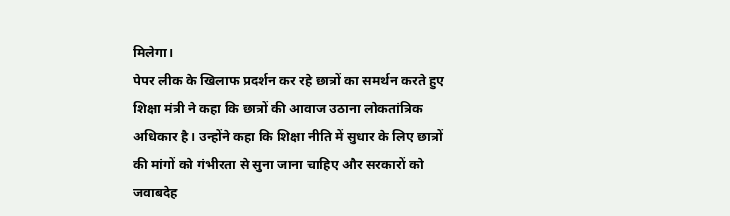मिलेगा।
पेपर लीक के खिलाफ प्रदर्शन कर रहे छात्रों का समर्थन करते हुए शिक्षा मंत्री ने कहा कि छात्रों की आवाज उठाना लोकतांत्रिक अधिकार है। उन्होंने कहा कि शिक्षा नीति में सुधार के लिए छात्रों की मांगों को गंभीरता से सुना जाना चाहिए और सरकारों को जवाबदेह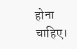होना चाहिए।